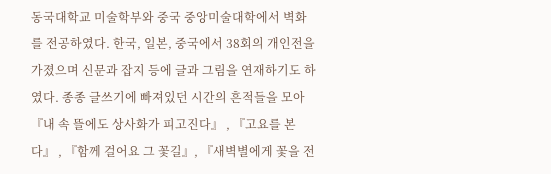동국대학교 미술학부와 중국 중앙미술대학에서 벽화를 전공하였다. 한국, 일본, 중국에서 38회의 개인전을 가졌으며 신문과 잡지 등에 글과 그림을 연재하기도 하였다. 종종 글쓰기에 빠져있던 시간의 흔적들을 모아 『내 속 뜰에도 상사화가 피고진다』 , 『고요를 본다』 , 『함께 걸어요 그 꽃길』, 『새벽별에게 꽃을 전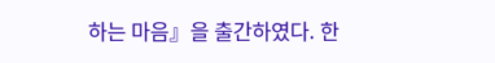하는 마음』을 출간하였다. 한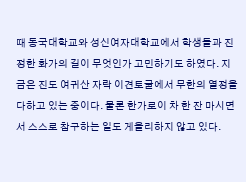때 동국대학교와 성신여자대학교에서 학생들과 진정한 화가의 길이 무엇인가 고민하기도 하였다. 지금은 진도 여귀산 자락 이견토굴에서 무한의 열정을 다하고 있는 중이다. 물론 한가로이 차 한 잔 마시면서 스스로 참구하는 일도 게을리하지 않고 있다.